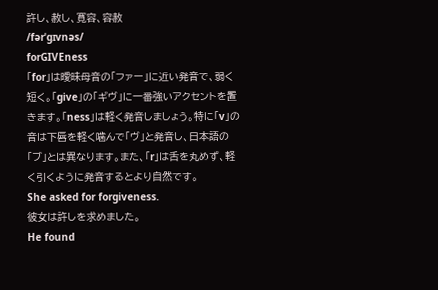許し、赦し、寛容、容赦
/fərˈɡɪvnəs/
forGIVEness
「for」は曖昧母音の「ファー」に近い発音で、弱く短く。「give」の「ギヴ」に一番強いアクセントを置きます。「ness」は軽く発音しましょう。特に「v」の音は下唇を軽く噛んで「ヴ」と発音し、日本語の「ブ」とは異なります。また、「r」は舌を丸めず、軽く引くように発音するとより自然です。
She asked for forgiveness.
彼女は許しを求めました。
He found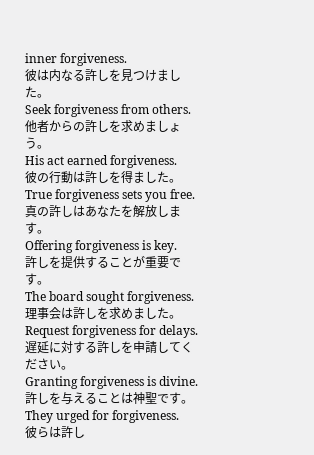inner forgiveness.
彼は内なる許しを見つけました。
Seek forgiveness from others.
他者からの許しを求めましょう。
His act earned forgiveness.
彼の行動は許しを得ました。
True forgiveness sets you free.
真の許しはあなたを解放します。
Offering forgiveness is key.
許しを提供することが重要です。
The board sought forgiveness.
理事会は許しを求めました。
Request forgiveness for delays.
遅延に対する許しを申請してください。
Granting forgiveness is divine.
許しを与えることは神聖です。
They urged for forgiveness.
彼らは許し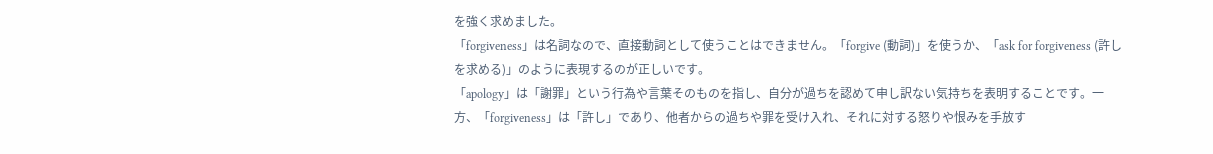を強く求めました。
「forgiveness」は名詞なので、直接動詞として使うことはできません。「forgive (動詞)」を使うか、「ask for forgiveness (許しを求める)」のように表現するのが正しいです。
「apology」は「謝罪」という行為や言葉そのものを指し、自分が過ちを認めて申し訳ない気持ちを表明することです。一方、「forgiveness」は「許し」であり、他者からの過ちや罪を受け入れ、それに対する怒りや恨みを手放す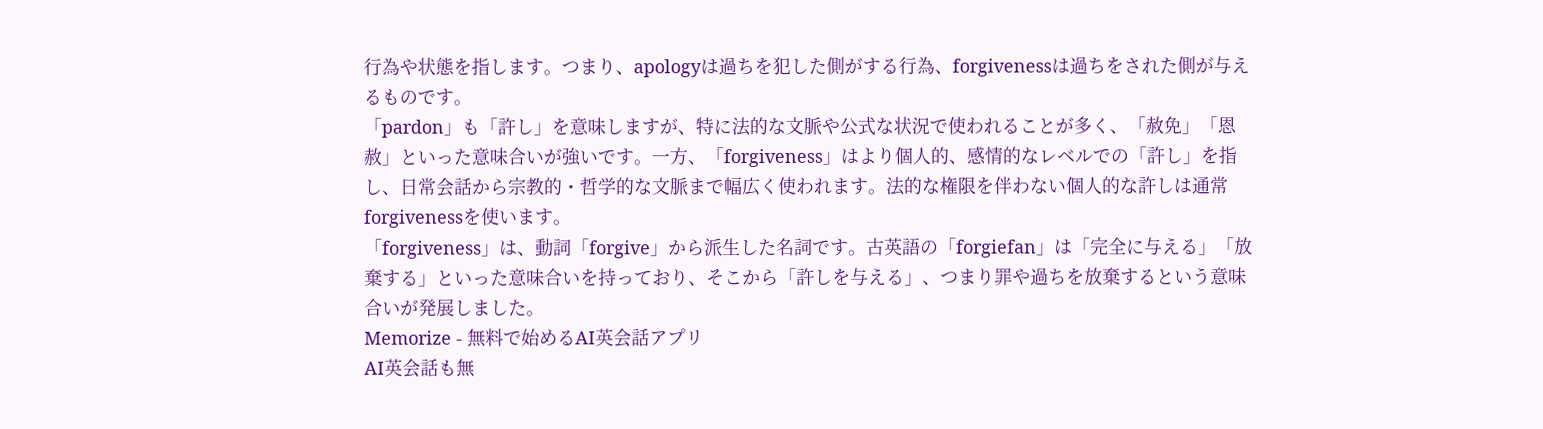行為や状態を指します。つまり、apologyは過ちを犯した側がする行為、forgivenessは過ちをされた側が与えるものです。
「pardon」も「許し」を意味しますが、特に法的な文脈や公式な状況で使われることが多く、「赦免」「恩赦」といった意味合いが強いです。一方、「forgiveness」はより個人的、感情的なレベルでの「許し」を指し、日常会話から宗教的・哲学的な文脈まで幅広く使われます。法的な権限を伴わない個人的な許しは通常forgivenessを使います。
「forgiveness」は、動詞「forgive」から派生した名詞です。古英語の「forgiefan」は「完全に与える」「放棄する」といった意味合いを持っており、そこから「許しを与える」、つまり罪や過ちを放棄するという意味合いが発展しました。
Memorize - 無料で始めるAI英会話アプリ
AI英会話も無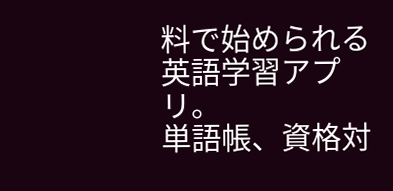料で始められる英語学習アプリ。
単語帳、資格対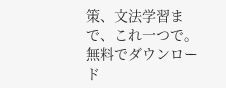策、文法学習まで、これ一つで。
無料でダウンロード